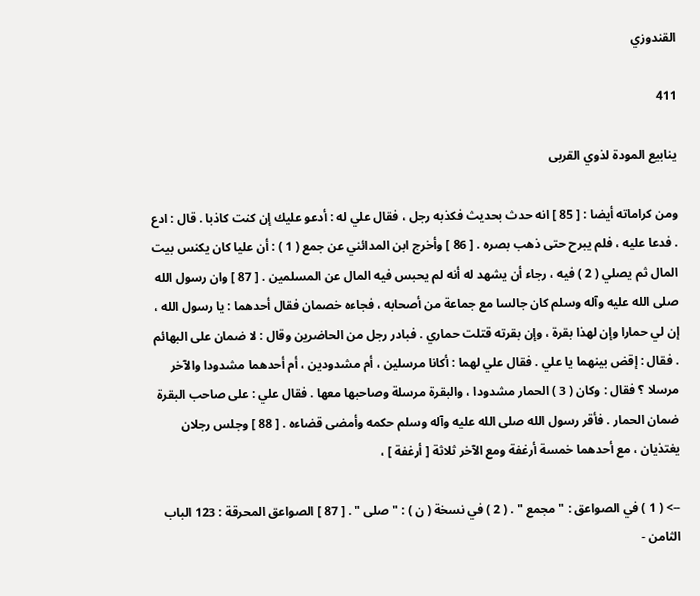القندوزي

411

ينابيع المودة لذوي القربى

ومن كراماته أيضا : [ 85 ] انه حدث بحديث فكذبه رجل ، فقال علي له : أدعو عليك إن كنت كاذبا . قال : ادع . فدعا عليه ، فلم يبرح حتى ذهب بصره . [ 86 ] وأخرج ابن المدائني عن جمع ( 1 ) : أن عليا كان يكنس بيت المال ثم يصلي ( 2 ) فيه ، رجاء أن يشهد له أنه لم يحبس فيه المال عن المسلمين . [ 87 ] وان رسول الله صلى الله عليه وآله وسلم كان جالسا مع جماعة من أصحابه ، فجاءه خصمان فقال أحدهما : يا رسول الله ، إن لي حمارا وإن لهذا بقرة ، وإن بقرته قتلت حماري . فبادر رجل من الحاضرين وقال : لا ضمان على البهائم . فقال : إقض بينهما يا علي . فقال علي لهما : أكانا مرسلين ، أم مشدودين ، أم أحدهما مشدودا والآخر مرسلا ؟ فقال : وكان ( 3 ) الحمار مشدودا ، والبقرة مرسلة وصاحبها معها . فقال علي : على صاحب البقرة ضمان الحمار . فأقر رسول الله صلى الله عليه وآله وسلم حكمه وأمضى قضاءه . [ 88 ] وجلس رجلان يغتذيان ، مع أحدهما خمسة أرغفة ومع الآخر ثلاثة [ أرغفة ] ،

--> ( 1 ) في الصواعق : " مجمع " . ( 2 ) في نسخة ( ن ) : " صلى " . [ 87 ] الصواعق المحرقة : 123 الباب الثامن -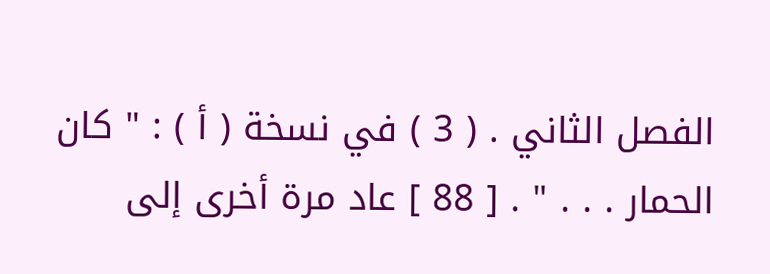الفصل الثاني . ( 3 ) في نسخة ( أ ) : " كان الحمار . . . " . [ 88 ] عاد مرة أخرى إلى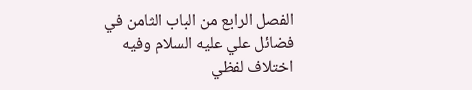الفصل الرابع من الباب الثامن في فضائل علي عليه السلام وفيه اختلاف لفظي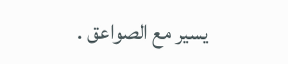يسير مع الصواعق .